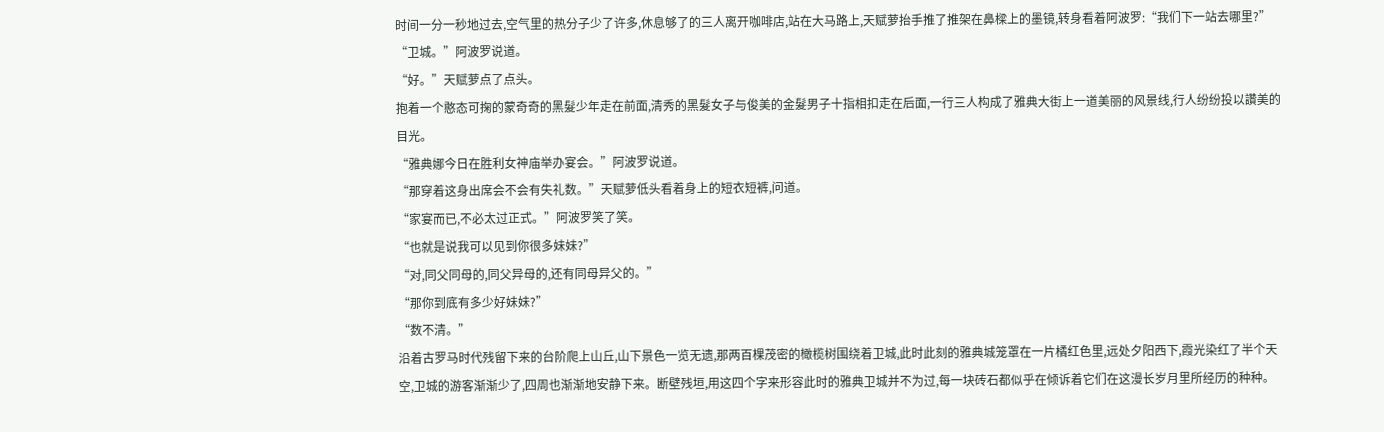时间一分一秒地过去,空气里的热分子少了许多,休息够了的三人离开咖啡店,站在大马路上,天赋萝抬手推了推架在鼻樑上的墨镜,转身看着阿波罗:“我们下一站去哪里?”
“卫城。”阿波罗说道。
“好。”天赋萝点了点头。
抱着一个憨态可掬的蒙奇奇的黑髮少年走在前面,清秀的黑髮女子与俊美的金髮男子十指相扣走在后面,一行三人构成了雅典大街上一道美丽的风景线,行人纷纷投以讚美的目光。
“雅典娜今日在胜利女神庙举办宴会。”阿波罗说道。
“那穿着这身出席会不会有失礼数。”天赋萝低头看着身上的短衣短裤,问道。
“家宴而已,不必太过正式。”阿波罗笑了笑。
“也就是说我可以见到你很多妹妹?”
“对,同父同母的,同父异母的,还有同母异父的。”
“那你到底有多少好妹妹?”
“数不清。”
沿着古罗马时代残留下来的台阶爬上山丘,山下景色一览无遗,那两百棵茂密的橄榄树围绕着卫城,此时此刻的雅典城笼罩在一片橘红色里,远处夕阳西下,霞光染红了半个天空,卫城的游客渐渐少了,四周也渐渐地安静下来。断壁残垣,用这四个字来形容此时的雅典卫城并不为过,每一块砖石都似乎在倾诉着它们在这漫长岁月里所经历的种种。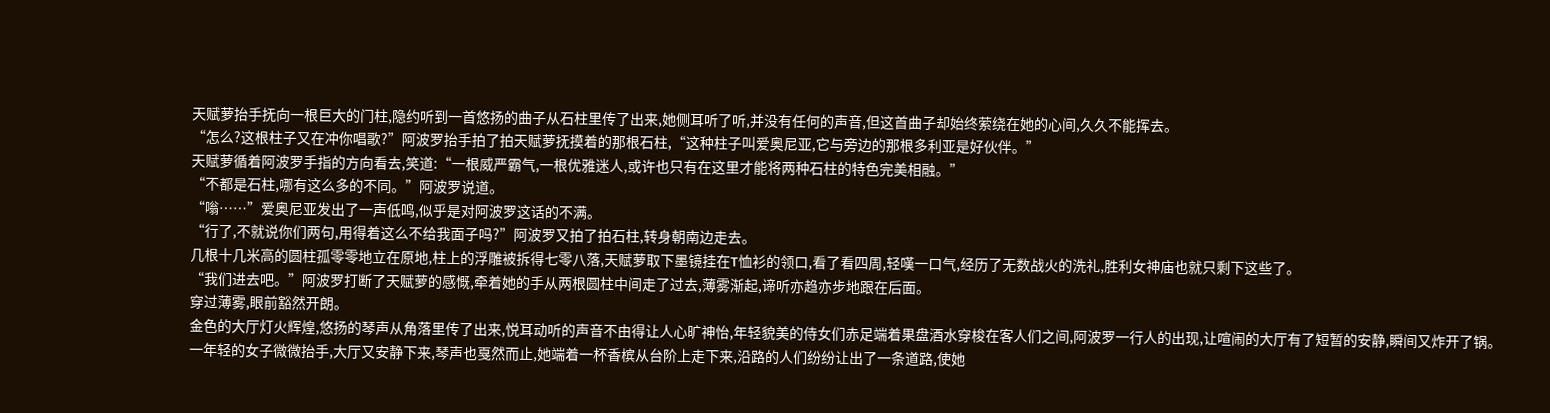天赋萝抬手抚向一根巨大的门柱,隐约听到一首悠扬的曲子从石柱里传了出来,她侧耳听了听,并没有任何的声音,但这首曲子却始终萦绕在她的心间,久久不能挥去。
“怎么?这根柱子又在冲你唱歌?”阿波罗抬手拍了拍天赋萝抚摸着的那根石柱,“这种柱子叫爱奥尼亚,它与旁边的那根多利亚是好伙伴。”
天赋萝循着阿波罗手指的方向看去,笑道:“一根威严霸气,一根优雅迷人,或许也只有在这里才能将两种石柱的特色完美相融。”
“不都是石柱,哪有这么多的不同。”阿波罗说道。
“嗡……”爱奥尼亚发出了一声低鸣,似乎是对阿波罗这话的不满。
“行了,不就说你们两句,用得着这么不给我面子吗?”阿波罗又拍了拍石柱,转身朝南边走去。
几根十几米高的圆柱孤零零地立在原地,柱上的浮雕被拆得七零八落,天赋萝取下墨镜挂在T恤衫的领口,看了看四周,轻嘆一口气,经历了无数战火的洗礼,胜利女神庙也就只剩下这些了。
“我们进去吧。”阿波罗打断了天赋萝的感慨,牵着她的手从两根圆柱中间走了过去,薄雾渐起,谛听亦趋亦步地跟在后面。
穿过薄雾,眼前豁然开朗。
金色的大厅灯火辉煌,悠扬的琴声从角落里传了出来,悦耳动听的声音不由得让人心旷神怡,年轻貌美的侍女们赤足端着果盘酒水穿梭在客人们之间,阿波罗一行人的出现,让喧闹的大厅有了短暂的安静,瞬间又炸开了锅。
一年轻的女子微微抬手,大厅又安静下来,琴声也戛然而止,她端着一杯香槟从台阶上走下来,沿路的人们纷纷让出了一条道路,使她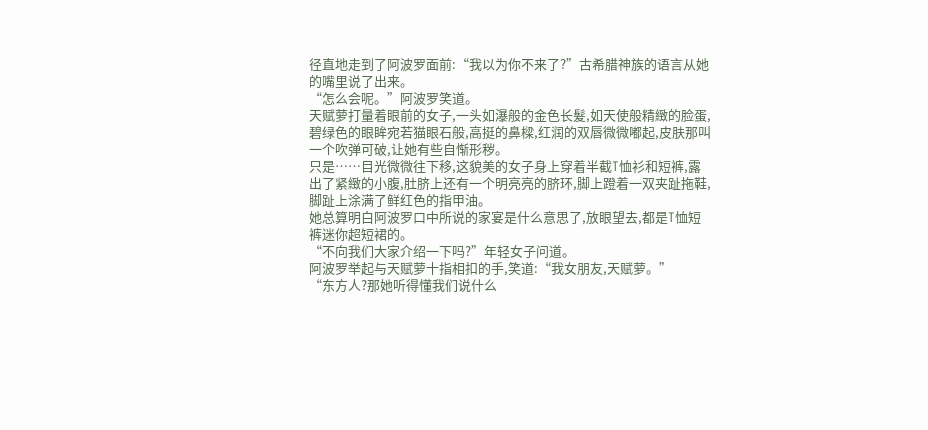径直地走到了阿波罗面前:“我以为你不来了?”古希腊神族的语言从她的嘴里说了出来。
“怎么会呢。”阿波罗笑道。
天赋萝打量着眼前的女子,一头如瀑般的金色长髮,如天使般精緻的脸蛋,碧绿色的眼眸宛若猫眼石般,高挺的鼻樑,红润的双唇微微嘟起,皮肤那叫一个吹弹可破,让她有些自惭形秽。
只是……目光微微往下移,这貌美的女子身上穿着半截T恤衫和短裤,露出了紧緻的小腹,肚脐上还有一个明亮亮的脐环,脚上蹬着一双夹趾拖鞋,脚趾上涂满了鲜红色的指甲油。
她总算明白阿波罗口中所说的家宴是什么意思了,放眼望去,都是T恤短裤迷你超短裙的。
“不向我们大家介绍一下吗?”年轻女子问道。
阿波罗举起与天赋萝十指相扣的手,笑道:“我女朋友,天赋萝。”
“东方人?那她听得懂我们说什么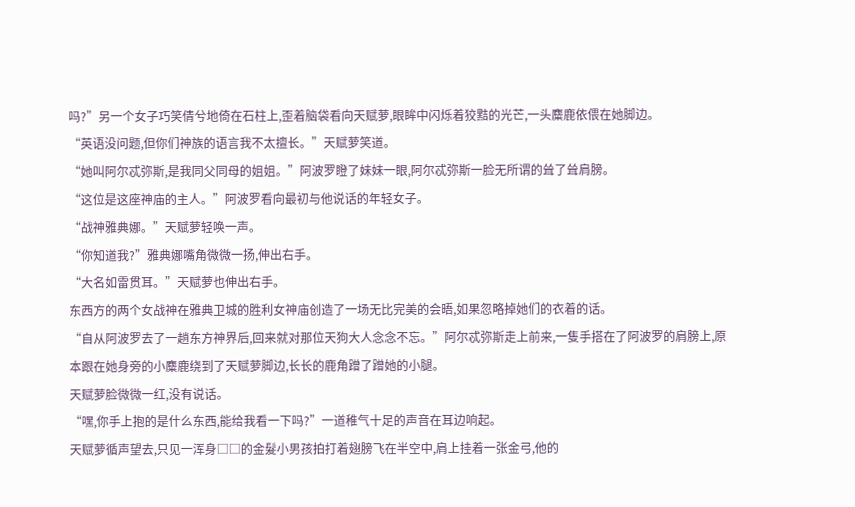吗?”另一个女子巧笑倩兮地倚在石柱上,歪着脑袋看向天赋萝,眼眸中闪烁着狡黠的光芒,一头麋鹿依偎在她脚边。
“英语没问题,但你们神族的语言我不太擅长。”天赋萝笑道。
“她叫阿尔忒弥斯,是我同父同母的姐姐。”阿波罗瞪了妹妹一眼,阿尔忒弥斯一脸无所谓的耸了耸肩膀。
“这位是这座神庙的主人。”阿波罗看向最初与他说话的年轻女子。
“战神雅典娜。”天赋萝轻唤一声。
“你知道我?”雅典娜嘴角微微一扬,伸出右手。
“大名如雷贯耳。”天赋萝也伸出右手。
东西方的两个女战神在雅典卫城的胜利女神庙创造了一场无比完美的会晤,如果忽略掉她们的衣着的话。
“自从阿波罗去了一趟东方神界后,回来就对那位天狗大人念念不忘。”阿尔忒弥斯走上前来,一隻手搭在了阿波罗的肩膀上,原本跟在她身旁的小麋鹿绕到了天赋萝脚边,长长的鹿角蹭了蹭她的小腿。
天赋萝脸微微一红,没有说话。
“嘿,你手上抱的是什么东西,能给我看一下吗?”一道稚气十足的声音在耳边响起。
天赋萝循声望去,只见一浑身□□的金髮小男孩拍打着翅膀飞在半空中,肩上挂着一张金弓,他的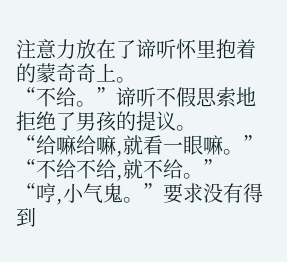注意力放在了谛听怀里抱着的蒙奇奇上。
“不给。”谛听不假思索地拒绝了男孩的提议。
“给嘛给嘛,就看一眼嘛。”
“不给不给,就不给。”
“哼,小气鬼。”要求没有得到